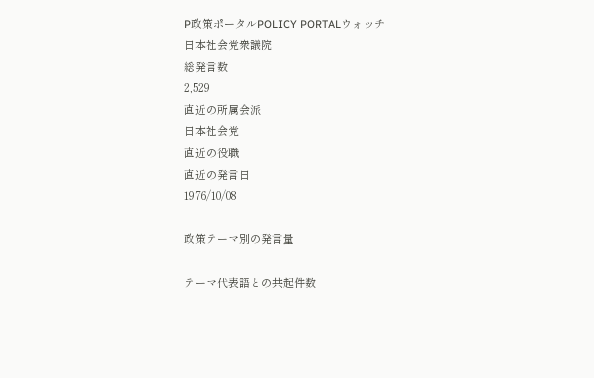P政策ポータルPOLICY PORTALウォッチ
日本社会党衆議院
総発言数
2,529
直近の所属会派
日本社会党
直近の役職
直近の発言日
1976/10/08

政策テーマ別の発言量

テーマ代表語との共起件数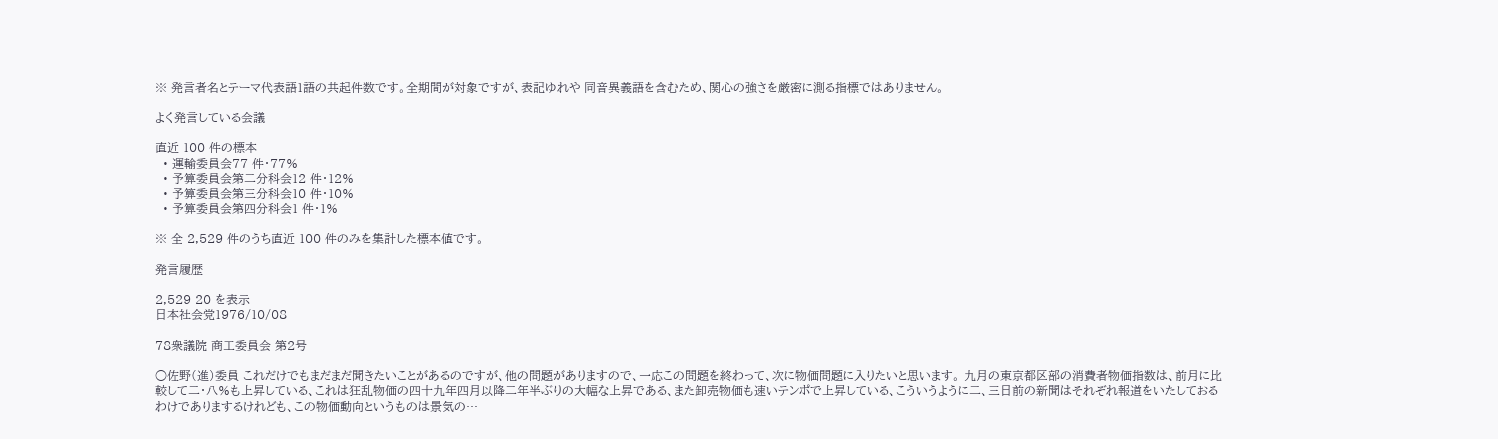※ 発言者名とテーマ代表語1語の共起件数です。全期間が対象ですが、表記ゆれや 同音異義語を含むため、関心の強さを厳密に測る指標ではありません。

よく発言している会議

直近 100 件の標本
  • 運輸委員会77 件・77%
  • 予算委員会第二分科会12 件・12%
  • 予算委員会第三分科会10 件・10%
  • 予算委員会第四分科会1 件・1%

※ 全 2,529 件のうち直近 100 件のみを集計した標本値です。

発言履歴

2,529 20 を表示
日本社会党1976/10/08

78衆議院 商工委員会 第2号

○佐野(進)委員 これだけでもまだまだ聞きたいことがあるのですが、他の問題がありますので、一応この問題を終わって、次に物価問題に入りたいと思います。 九月の東京都区部の消費者物価指数は、前月に比較して二・八%も上昇している、これは狂乱物価の四十九年四月以降二年半ぶりの大幅な上昇である、また卸売物価も速いテンポで上昇している、こういうように二、三日前の新聞はそれぞれ報道をいたしておるわけでありまするけれども、この物価動向というものは景気の…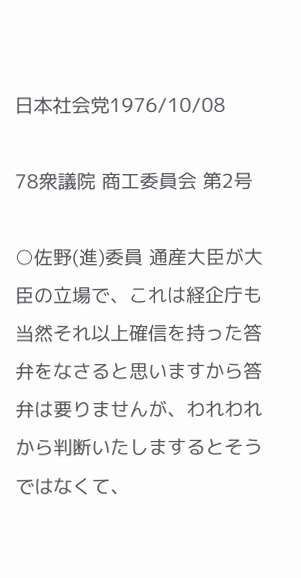日本社会党1976/10/08

78衆議院 商工委員会 第2号

○佐野(進)委員 通産大臣が大臣の立場で、これは経企庁も当然それ以上確信を持った答弁をなさると思いますから答弁は要りませんが、われわれから判断いたしまするとそうではなくて、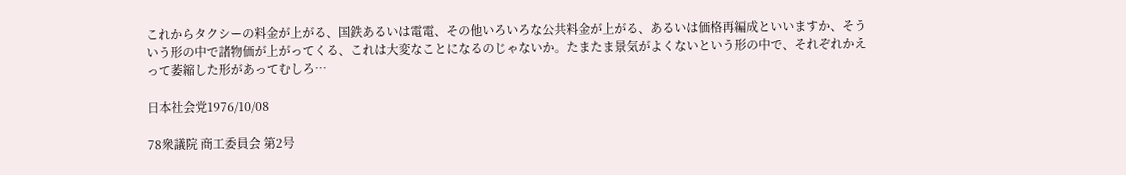これからタクシーの料金が上がる、国鉄あるいは電電、その他いろいろな公共料金が上がる、あるいは価格再編成といいますか、そういう形の中で諸物価が上がってくる、これは大変なことになるのじゃないか。たまたま景気がよくないという形の中で、それぞれかえって萎縮した形があってむしろ…

日本社会党1976/10/08

78衆議院 商工委員会 第2号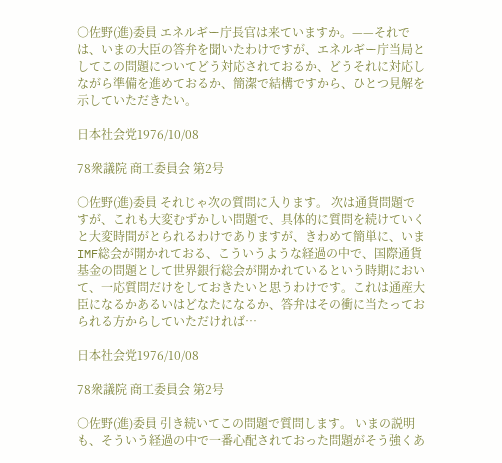○佐野(進)委員 エネルギー庁長官は来ていますか。——それでは、いまの大臣の答弁を聞いたわけですが、エネルギー庁当局としてこの問題についてどう対応されておるか、どうそれに対応しながら準備を進めておるか、簡潔で結構ですから、ひとつ見解を示していただきたい。

日本社会党1976/10/08

78衆議院 商工委員会 第2号

○佐野(進)委員 それじゃ次の質問に入ります。 次は通貨問題ですが、これも大変むずかしい問題で、具体的に質問を続けていくと大変時間がとられるわけでありますが、きわめて簡単に、いまIMF総会が開かれておる、こういうような経過の中で、国際通貨基金の問題として世界銀行総会が開かれているという時期において、一応質問だけをしておきたいと思うわけです。これは通産大臣になるかあるいはどなたになるか、答弁はその衝に当たっておられる方からしていただければ…

日本社会党1976/10/08

78衆議院 商工委員会 第2号

○佐野(進)委員 引き続いてこの問題で質問します。 いまの説明も、そういう経過の中で一番心配されておった問題がそう強くあ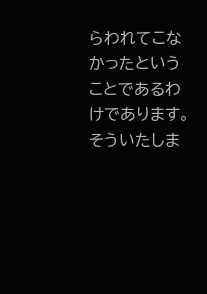らわれてこなかったということであるわけであります。そういたしま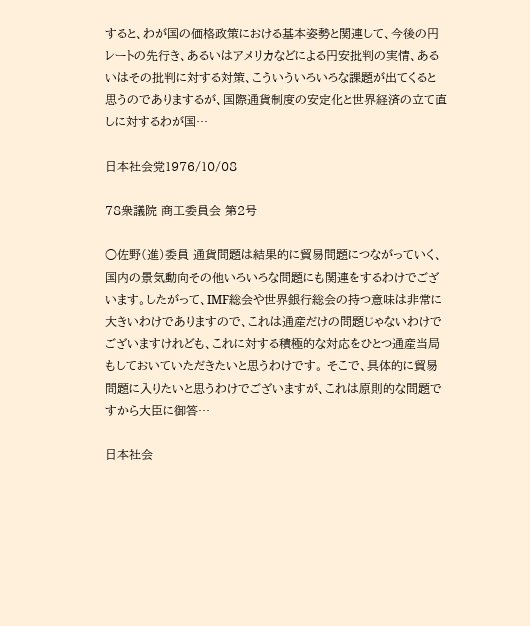すると、わが国の価格政策における基本姿勢と関連して、今後の円レートの先行き、あるいはアメリカなどによる円安批判の実情、あるいはその批判に対する対策、こういういろいろな課題が出てくると思うのでありまするが、国際通貨制度の安定化と世界経済の立て直しに対するわが国…

日本社会党1976/10/08

78衆議院 商工委員会 第2号

○佐野(進)委員 通貨問題は結果的に貿易問題につながっていく、国内の景気動向その他いろいろな問題にも関連をするわけでございます。したがって、IMF総会や世界銀行総会の持つ意味は非常に大きいわけでありますので、これは通産だけの問題じゃないわけでございますけれども、これに対する積極的な対応をひとつ通産当局もしておいていただきたいと思うわけです。 そこで、具体的に貿易問題に入りたいと思うわけでございますが、これは原則的な問題ですから大臣に御答…

日本社会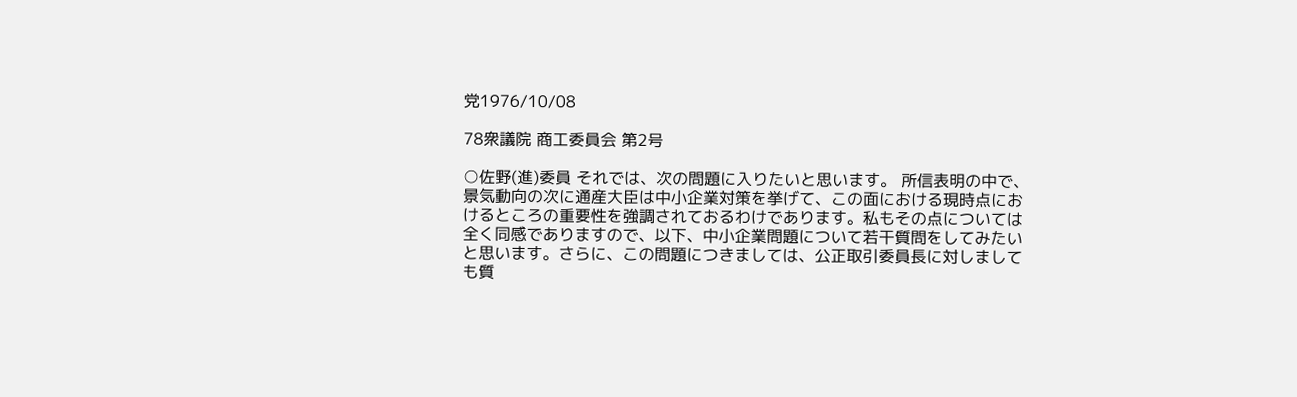党1976/10/08

78衆議院 商工委員会 第2号

○佐野(進)委員 それでは、次の問題に入りたいと思います。 所信表明の中で、景気動向の次に通産大臣は中小企業対策を挙げて、この面における現時点におけるところの重要性を強調されておるわけであります。私もその点については全く同感でありますので、以下、中小企業問題について若干質問をしてみたいと思います。さらに、この問題につきましては、公正取引委員長に対しましても質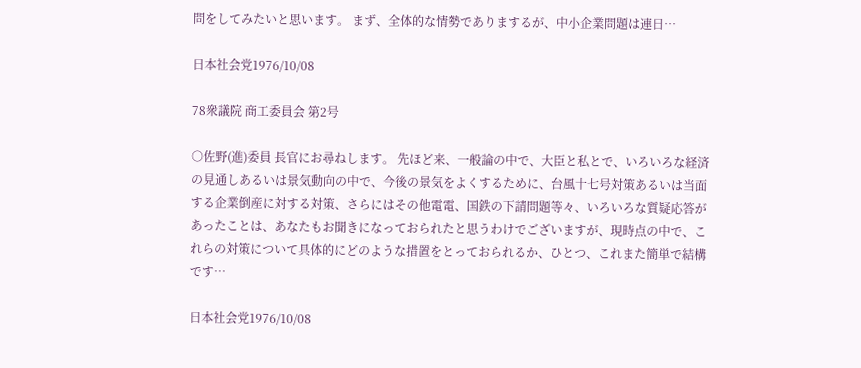問をしてみたいと思います。 まず、全体的な情勢でありまするが、中小企業問題は連日…

日本社会党1976/10/08

78衆議院 商工委員会 第2号

○佐野(進)委員 長官にお尋ねします。 先ほど来、一般論の中で、大臣と私とで、いろいろな経済の見通しあるいは景気動向の中で、今後の景気をよくするために、台風十七号対策あるいは当面する企業倒産に対する対策、さらにはその他電電、国鉄の下請問題等々、いろいろな質疑応答があったことは、あなたもお聞きになっておられたと思うわけでございますが、現時点の中で、これらの対策について具体的にどのような措置をとっておられるか、ひとつ、これまた簡単で結構です…

日本社会党1976/10/08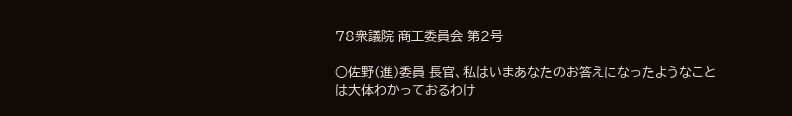78衆議院 商工委員会 第2号

○佐野(進)委員 長官、私はいまあなたのお答えになったようなことは大体わかっておるわけ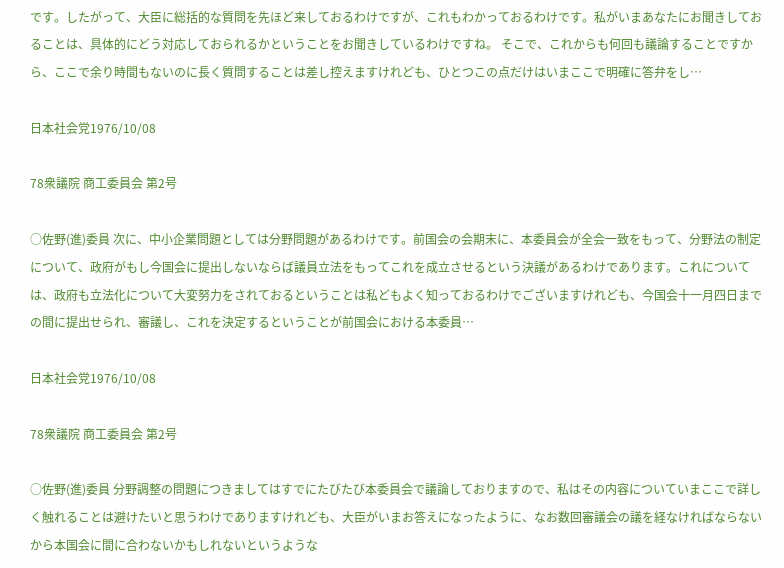です。したがって、大臣に総括的な質問を先ほど来しておるわけですが、これもわかっておるわけです。私がいまあなたにお聞きしておることは、具体的にどう対応しておられるかということをお聞きしているわけですね。 そこで、これからも何回も議論することですから、ここで余り時間もないのに長く質問することは差し控えますけれども、ひとつこの点だけはいまここで明確に答弁をし…

日本社会党1976/10/08

78衆議院 商工委員会 第2号

○佐野(進)委員 次に、中小企業問題としては分野問題があるわけです。前国会の会期末に、本委員会が全会一致をもって、分野法の制定について、政府がもし今国会に提出しないならば議員立法をもってこれを成立させるという決議があるわけであります。これについては、政府も立法化について大変努力をされておるということは私どもよく知っておるわけでございますけれども、今国会十一月四日までの間に提出せられ、審議し、これを決定するということが前国会における本委員…

日本社会党1976/10/08

78衆議院 商工委員会 第2号

○佐野(進)委員 分野調整の問題につきましてはすでにたびたび本委員会で議論しておりますので、私はその内容についていまここで詳しく触れることは避けたいと思うわけでありますけれども、大臣がいまお答えになったように、なお数回審議会の議を経なければならないから本国会に間に合わないかもしれないというような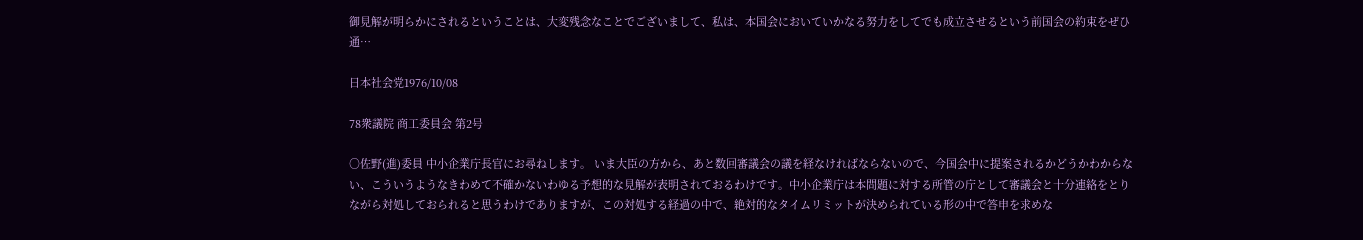御見解が明らかにされるということは、大変残念なことでございまして、私は、本国会においていかなる努力をしてでも成立させるという前国会の約束をぜひ通…

日本社会党1976/10/08

78衆議院 商工委員会 第2号

○佐野(進)委員 中小企業庁長官にお尋ねします。 いま大臣の方から、あと数回審議会の議を経なければならないので、今国会中に提案されるかどうかわからない、こういうようなきわめて不確かないわゆる予想的な見解が表明されておるわけです。中小企業庁は本問題に対する所管の庁として審議会と十分連絡をとりながら対処しておられると思うわけでありますが、この対処する経過の中で、絶対的なタイムリミットが決められている形の中で答申を求めな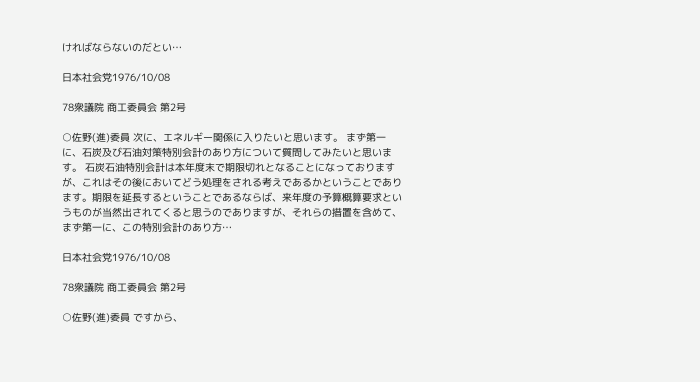ければならないのだとい…

日本社会党1976/10/08

78衆議院 商工委員会 第2号

○佐野(進)委員 次に、エネルギー関係に入りたいと思います。 まず第一に、石炭及び石油対策特別会計のあり方について質問してみたいと思います。 石炭石油特別会計は本年度末で期限切れとなることになっておりますが、これはその後においてどう処理をされる考えであるかということであります。期限を延長するということであるならば、来年度の予算概算要求というものが当然出されてくると思うのでありますが、それらの措置を含めて、まず第一に、この特別会計のあり方…

日本社会党1976/10/08

78衆議院 商工委員会 第2号

○佐野(進)委員 ですから、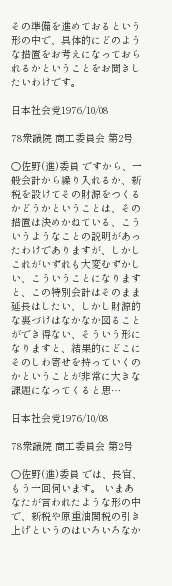その準備を進めておるという形の中で、具体的にどのような措置をお考えになっておられるかということをお聞きしたいわけです。

日本社会党1976/10/08

78衆議院 商工委員会 第2号

○佐野(進)委員 ですから、一般会計から繰り入れるか、新税を設けてその財源をつくるかどうかということは、その措置は決めかねている、こういうようなことの説明があったわけでありますが、しかしこれがいずれも大変むずかしい、こういうことになりますと、この特別会計はそのまま延長はしたい、しかし財源的な裏づけはなかなか図ることができ得ない、そういう形になりますと、結果的にどこにそのしわ寄せを持っていくのかということが非常に大きな課題になってくると思…

日本社会党1976/10/08

78衆議院 商工委員会 第2号

○佐野(進)委員 では、長官、もう一回伺います。 いまあなたが言われたような形の中で、新税や原重油関税の引き上げというのはいろいろなか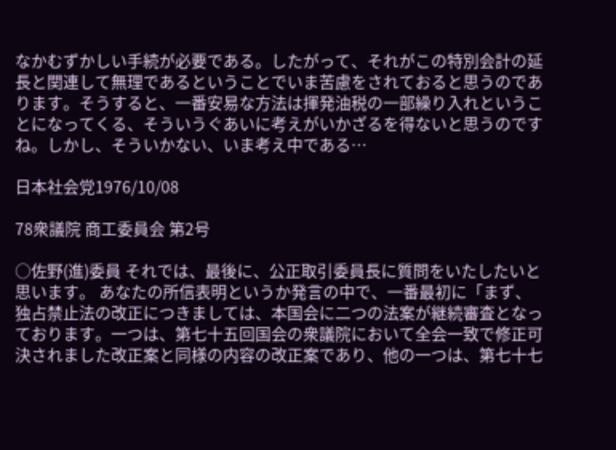なかむずかしい手続が必要である。したがって、それがこの特別会計の延長と関連して無理であるということでいま苦慮をされておると思うのであります。そうすると、一番安易な方法は揮発油税の一部繰り入れということになってくる、そういうぐあいに考えがいかざるを得ないと思うのですね。しかし、そういかない、いま考え中である…

日本社会党1976/10/08

78衆議院 商工委員会 第2号

○佐野(進)委員 それでは、最後に、公正取引委員長に質問をいたしたいと思います。 あなたの所信表明というか発言の中で、一番最初に「まず、独占禁止法の改正につきましては、本国会に二つの法案が継続審査となっております。一つは、第七十五回国会の衆議院において全会一致で修正可決されました改正案と同様の内容の改正案であり、他の一つは、第七十七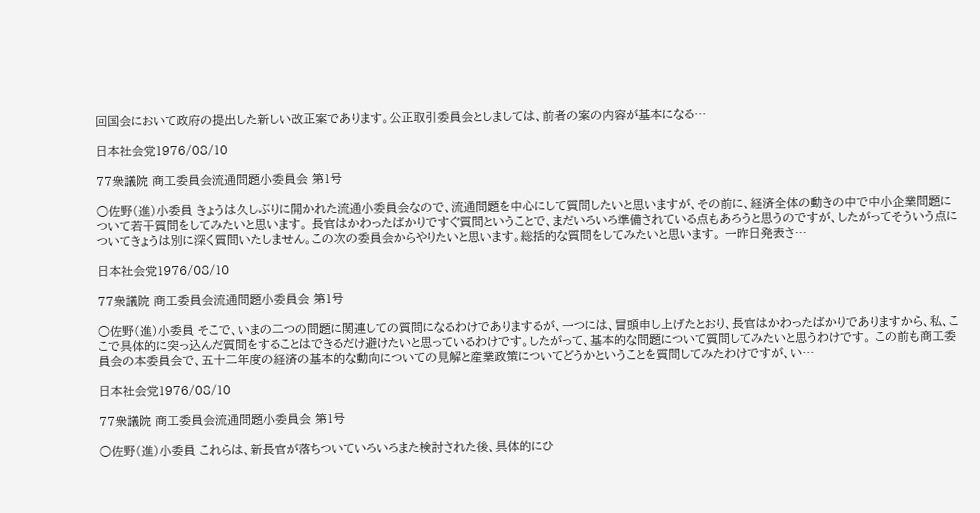回国会において政府の提出した新しい改正案であります。公正取引委員会としましては、前者の案の内容が基本になる…

日本社会党1976/08/10

77衆議院 商工委員会流通問題小委員会 第1号

○佐野(進)小委員 きょうは久しぶりに開かれた流通小委員会なので、流通問題を中心にして質問したいと思いますが、その前に、経済全体の動きの中で中小企業問題について若干質問をしてみたいと思います。 長官はかわったばかりですぐ質問ということで、まだいろいろ準備されている点もあろうと思うのですが、したがってそういう点についてきょうは別に深く質問いたしません。この次の委員会からやりたいと思います。総括的な質問をしてみたいと思います。 一昨日発表さ…

日本社会党1976/08/10

77衆議院 商工委員会流通問題小委員会 第1号

○佐野(進)小委員 そこで、いまの二つの問題に関連しての質問になるわけでありまするが、一つには、冒頭申し上げたとおり、長官はかわったばかりでありますから、私、ここで具体的に突っ込んだ質問をすることはできるだけ避けたいと思っているわけです。したがって、基本的な問題について質問してみたいと思うわけです。 この前も商工委員会の本委員会で、五十二年度の経済の基本的な動向についての見解と産業政策についてどうかということを質問してみたわけですが、い…

日本社会党1976/08/10

77衆議院 商工委員会流通問題小委員会 第1号

○佐野(進)小委員 これらは、新長官が落ちついていろいろまた検討された後、具体的にひ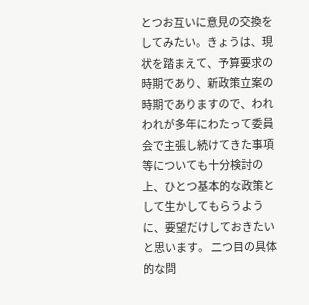とつお互いに意見の交換をしてみたい。きょうは、現状を踏まえて、予算要求の時期であり、新政策立案の時期でありますので、われわれが多年にわたって委員会で主張し続けてきた事項等についても十分検討の上、ひとつ基本的な政策として生かしてもらうように、要望だけしておきたいと思います。 二つ目の具体的な問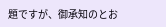題ですが、御承知のとお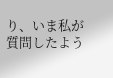り、いま私が質問したよう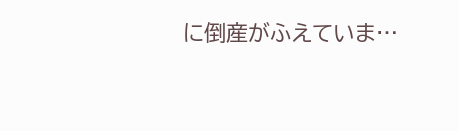に倒産がふえていま…